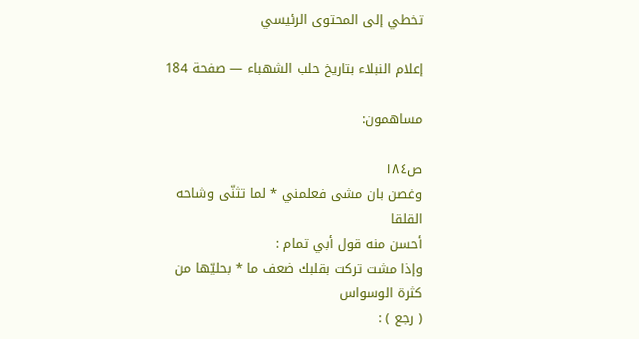تخطي إلى المحتوى الرئيسي

إعلام النبلاء بتاريخ حلب الشهباء — صفحة 184

مساهمون:

ص١٨٤
وغصن بان مشى فعلمني * لما تثنّى وشاحه القلقا
أحسن منه قول أبي تمام :
وإذا مشت تركت بقلبك ضعف ما * بحليّها من كثرة الوسواس
( رجع ) :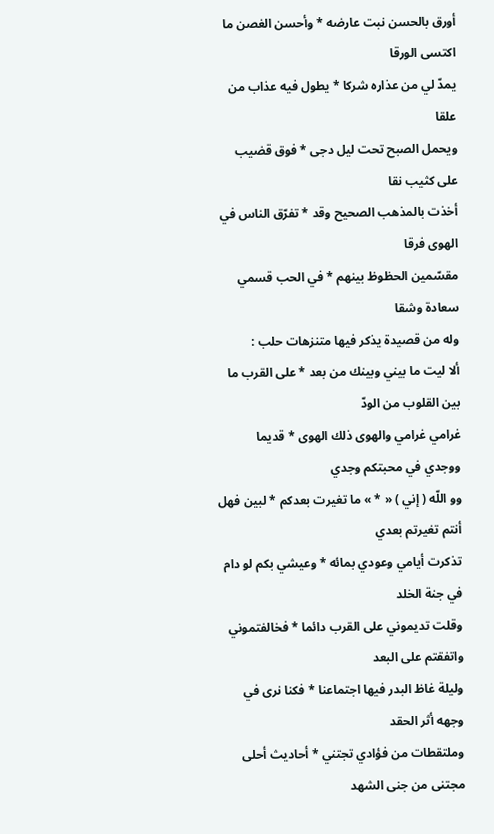أورق بالحسن نبت عارضه * وأحسن الغصن ما اكتسى الورقا
يمدّ لي من عذاره شركا * يطول فيه عذاب من علقا
ويحمل الصبح تحت ليل دجى * فوق قضيب على كثيب نقا
أخذت بالمذهب الصحيح وقد * تفرّق الناس في الهوى فرقا
مقسّمين الحظوظ بينهم * في الحب قسمي سعادة وشقا
وله من قصيدة يذكر فيها متنزهات حلب :
ألا ليت ما بيني وبينك من بعد * على القرب ما بين القلوب من الودّ
غرامي غرامي والهوى ذلك الهوى * قديما ووجدي في محبتكم وجدي
وو اللّه ( إني ) « * » ما تغيرت بعدكم * لبين فهل أنتم تغيرتم بعدي
تذكرت أيامي وعودي بمائه * وعيشي بكم لو دام في جنة الخلد
وقلت تديموني على القرب دائما * فخالفتموني واتفقتم على البعد
وليلة غاظ البدر فيها اجتماعنا * فكنا نرى في وجهه أثر الحقد
وملتقطات من فؤادي تجتني * أحاديث أحلى مجتنى من جنى الشهد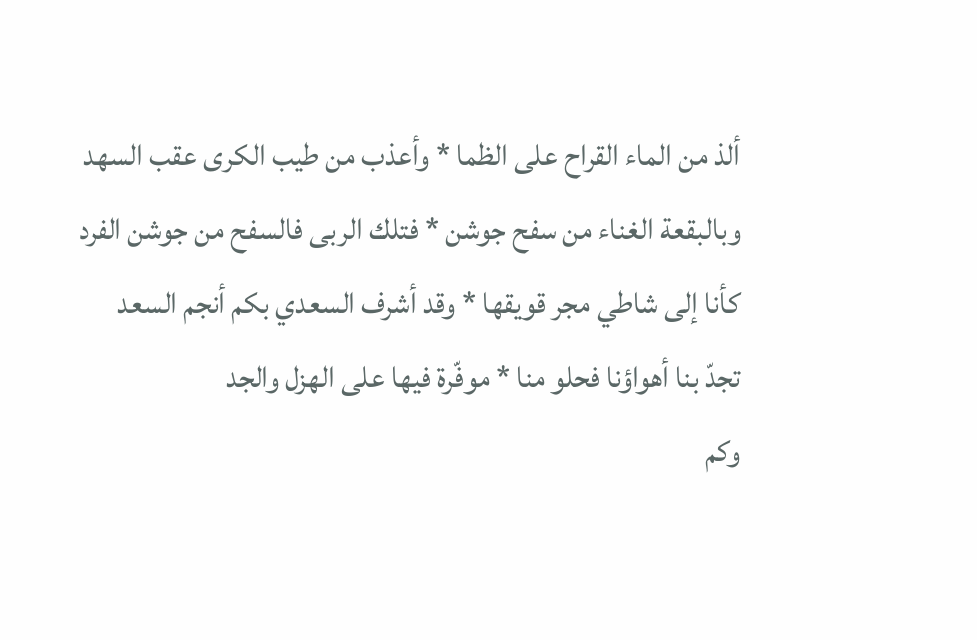ألذ من الماء القراح على الظما * وأعذب من طيب الكرى عقب السهد
وبالبقعة الغناء من سفح جوشن * فتلك الربى فالسفح من جوشن الفرد
كأنا إلى شاطي مجر قويقها * وقد أشرف السعدي بكم أنجم السعد
تجدّ بنا أهواؤنا فحلو منا * موفّرة فيها على الهزل والجد
وكم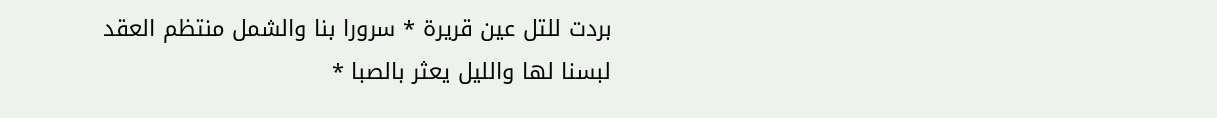بردت للتل عين قريرة * سرورا بنا والشمل منتظم العقد
لبسنا لها والليل يعثر بالصبا *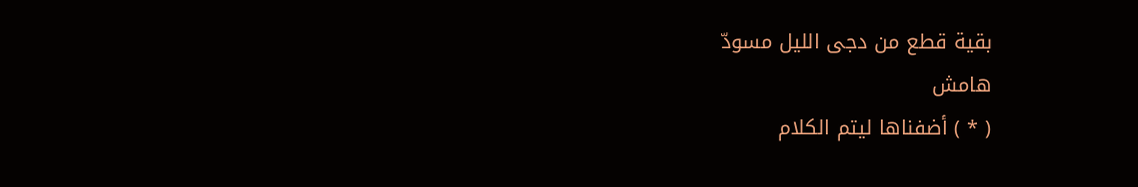بقية قطع من دجى الليل مسودّ
هامش
( * ) أضفناها ليتم الكلام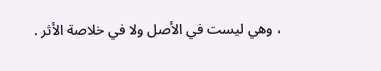، وهي ليست في الأصل ولا في خلاصة الأثر .